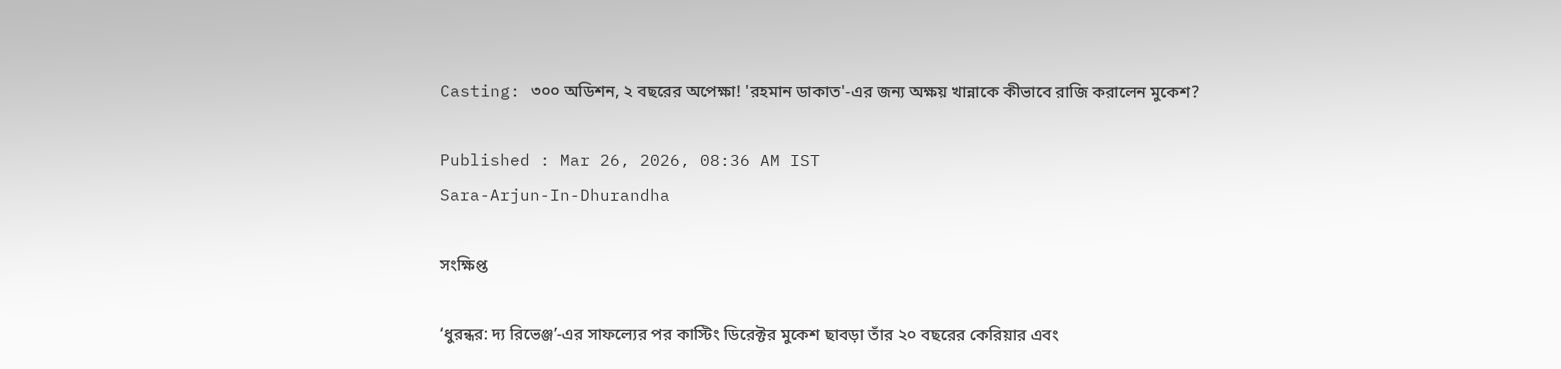Casting: ৩০০ অডিশন, ২ বছরের অপেক্ষা! 'রহমান ডাকাত'-এর জন্য অক্ষয় খান্নাকে কীভাবে রাজি করালেন মুকেশ?

Published : Mar 26, 2026, 08:36 AM IST
Sara-Arjun-In-Dhurandha

সংক্ষিপ্ত

‘ধুরন্ধর: দ্য রিভেঞ্জ’-এর সাফল্যের পর কাস্টিং ডিরেক্টর মুকেশ ছাবড়া তাঁর ২০ বছরের কেরিয়ার এবং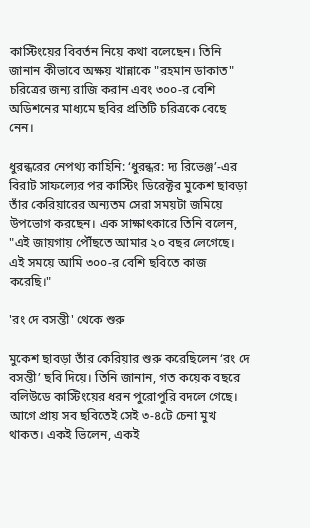কাস্টিংয়ের বিবর্তন নিয়ে কথা বলেছেন। তিনি জানান কীভাবে অক্ষয় খান্নাকে "রহমান ডাকাত" চরিত্রের জন্য রাজি করান এবং ৩০০-র বেশি অডিশনের মাধ্যমে ছবির প্রতিটি চরিত্রকে বেছে নেন।

ধুরন্ধরের নেপথ্য কাহিনি: ‘ধুরন্ধর: দ্য রিভেঞ্জ’-এর বিরাট সাফল্যের পর কাস্টিং ডিরেক্টর মুকেশ ছাবড়া তাঁর কেরিয়ারের অন্যতম সেরা সময়টা জমিয়ে উপভোগ করছেন। এক সাক্ষাৎকারে তিনি বলেন, "এই জায়গায় পৌঁছতে আমার ২০ বছর লেগেছে। এই সময়ে আমি ৩০০-র বেশি ছবিতে কাজ করেছি।"

'রং দে বসন্তী' থেকে শুরু

মুকেশ ছাবড়া তাঁর কেরিয়ার শুরু করেছিলেন ‘রং দে বসন্তী’ ছবি দিয়ে। তিনি জানান, গত কয়েক বছরে বলিউডে কাস্টিংয়ের ধরন পুরোপুরি বদলে গেছে। আগে প্রায় সব ছবিতেই সেই ৩-৪টে চেনা মুখ থাকত। একই ভিলেন, একই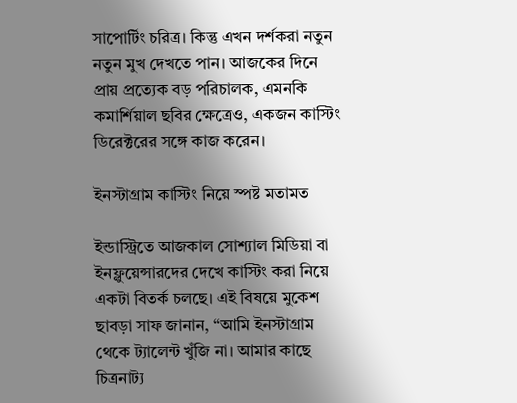সাপোর্টিং চরিত্র। কিন্তু এখন দর্শকরা নতুন নতুন মুখ দেখতে পান। আজকের দিনে প্রায় প্রত্যেক বড় পরিচালক, এমনকি কমার্শিয়াল ছবির ক্ষেত্রেও, একজন কাস্টিং ডিরেক্টরের সঙ্গে কাজ করেন।

ইনস্টাগ্রাম কাস্টিং নিয়ে স্পষ্ট মতামত

ইন্ডাস্ট্রিতে আজকাল সোশ্যাল মিডিয়া বা ইনফ্লুয়েন্সারদের দেখে কাস্টিং করা নিয়ে একটা বিতর্ক চলছে। এই বিষয়ে মুকেশ ছাবড়া সাফ জানান, “আমি ইনস্টাগ্রাম থেকে ট্যালেন্ট খুঁজি না। আমার কাছে চিত্রনাট্য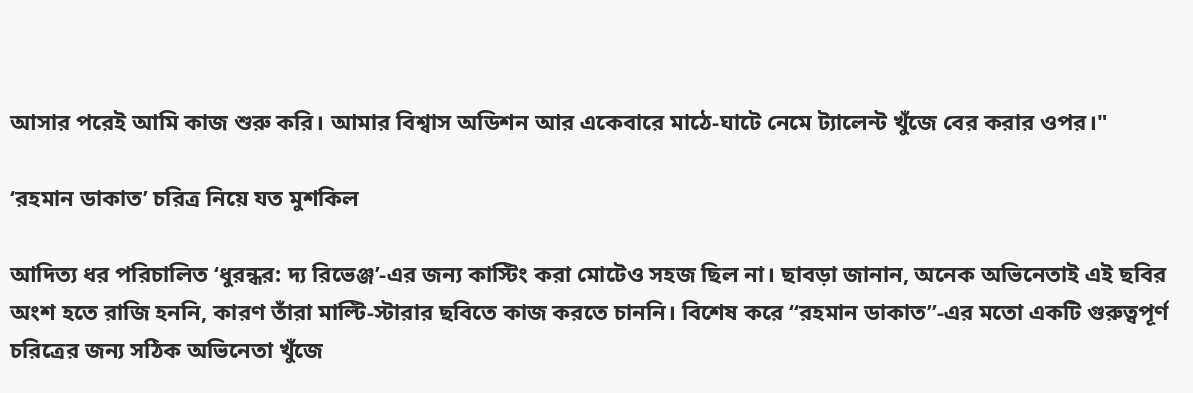আসার পরেই আমি কাজ শুরু করি। আমার বিশ্বাস অডিশন আর একেবারে মাঠে-ঘাটে নেমে ট্যালেন্ট খুঁজে বের করার ওপর।"

‘রহমান ডাকাত’ চরিত্র নিয়ে যত মুশকিল

আদিত্য ধর পরিচালিত ‘ধুরন্ধর: দ্য রিভেঞ্জ’-এর জন্য কাস্টিং করা মোটেও সহজ ছিল না। ছাবড়া জানান, অনেক অভিনেতাই এই ছবির অংশ হতে রাজি হননি, কারণ তাঁরা মাল্টি-স্টারার ছবিতে কাজ করতে চাননি। বিশেষ করে “রহমান ডাকাত”-এর মতো একটি গুরুত্বপূর্ণ চরিত্রের জন্য সঠিক অভিনেতা খুঁজে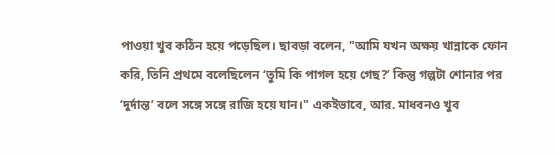পাওয়া খুব কঠিন হয়ে পড়েছিল। ছাবড়া বলেন, "আমি যখন অক্ষয় খান্নাকে ফোন করি, তিনি প্রথমে বলেছিলেন ‘তুমি কি পাগল হয়ে গেছ?’ কিন্তু গল্পটা শোনার পর ‘দুর্দান্ত’ বলে সঙ্গে সঙ্গে রাজি হয়ে যান।" একইভাবে, আর. মাধবনও খুব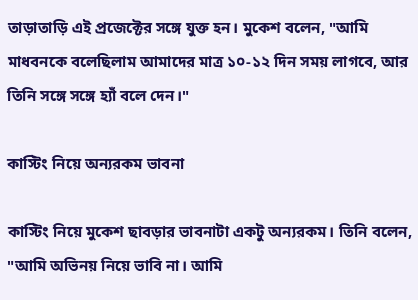তাড়াতাড়ি এই প্রজেক্টের সঙ্গে যুক্ত হন। মুকেশ বলেন, "আমি মাধবনকে বলেছিলাম আমাদের মাত্র ১০-১২ দিন সময় লাগবে, আর তিনি সঙ্গে সঙ্গে হ্যাঁ বলে দেন।"

কাস্টিং নিয়ে অন্যরকম ভাবনা

কাস্টিং নিয়ে মুকেশ ছাবড়ার ভাবনাটা একটু অন্যরকম। তিনি বলেন, "আমি অভিনয় নিয়ে ভাবি না। আমি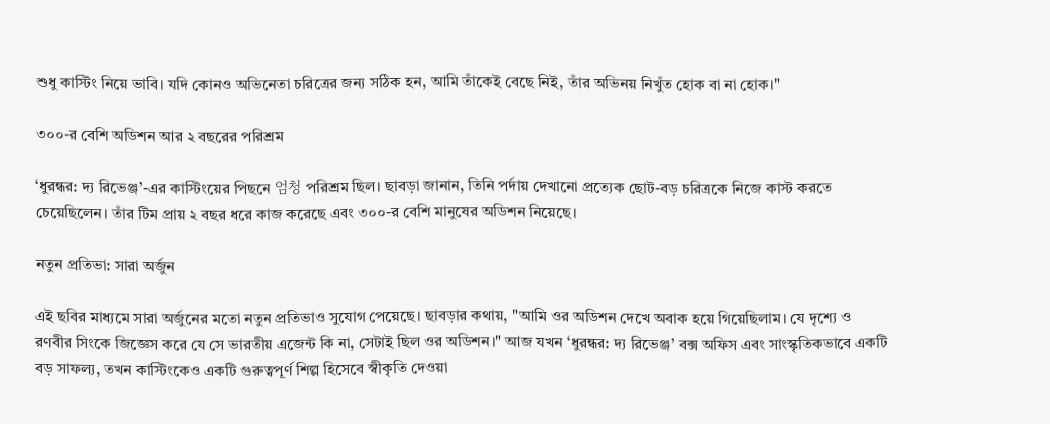শুধু কাস্টিং নিয়ে ভাবি। যদি কোনও অভিনেতা চরিত্রের জন্য সঠিক হন, আমি তাঁকেই বেছে নিই, তাঁর অভিনয় নিখুঁত হোক বা না হোক।"

৩০০-র বেশি অডিশন আর ২ বছরের পরিশ্রম

‘ধুরন্ধর: দ্য রিভেঞ্জ’-এর কাস্টিংয়ের পিছনে 엄청 পরিশ্রম ছিল। ছাবড়া জানান, তিনি পর্দায় দেখানো প্রত্যেক ছোট-বড় চরিত্রকে নিজে কাস্ট করতে চেয়েছিলেন। তাঁর টিম প্রায় ২ বছর ধরে কাজ করেছে এবং ৩০০-র বেশি মানুষের অডিশন নিয়েছে।

নতুন প্রতিভা: সারা অর্জুন

এই ছবির মাধ্যমে সারা অর্জুনের মতো নতুন প্রতিভাও সুযোগ পেয়েছে। ছাবড়ার কথায়, "আমি ওর অডিশন দেখে অবাক হয়ে গিয়েছিলাম। যে দৃশ্যে ও রণবীর সিংকে জিজ্ঞেস করে যে সে ভারতীয় এজেন্ট কি না, সেটাই ছিল ওর অডিশন।" আজ যখন ‘ধুরন্ধর: দ্য রিভেঞ্জ’ বক্স অফিস এবং সাংস্কৃতিকভাবে একটি বড় সাফল্য, তখন কাস্টিংকেও একটি গুরুত্বপূর্ণ শিল্প হিসেবে স্বীকৃতি দেওয়া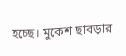হচ্ছে। মুকেশ ছাবড়ার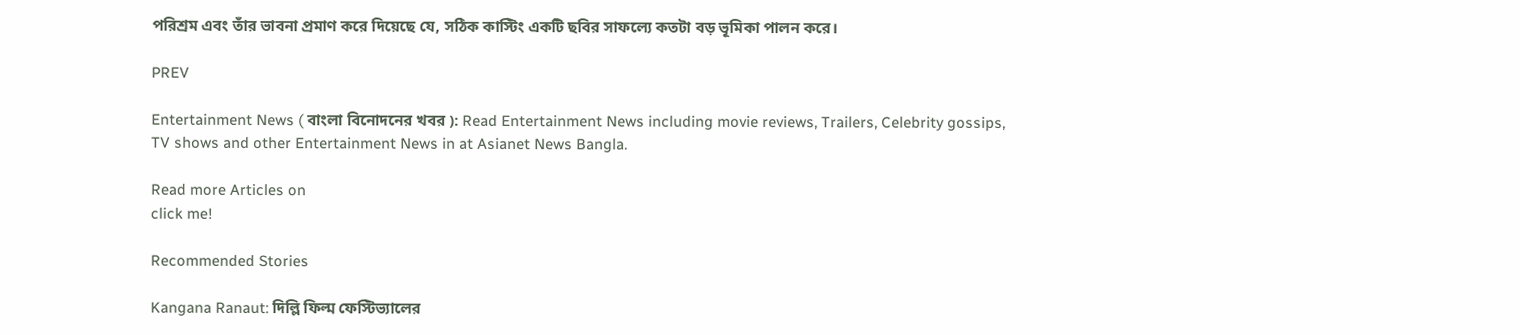পরিশ্রম এবং তাঁর ভাবনা প্রমাণ করে দিয়েছে যে, সঠিক কাস্টিং একটি ছবির সাফল্যে কতটা বড় ভূমিকা পালন করে।

PREV

Entertainment News ( বাংলা বিনোদনের খবর ): Read Entertainment News including movie reviews, Trailers, Celebrity gossips, TV shows and other Entertainment News in at Asianet News Bangla.

Read more Articles on
click me!

Recommended Stories

Kangana Ranaut: দিল্লি ফিল্ম ফেস্টিভ্যালের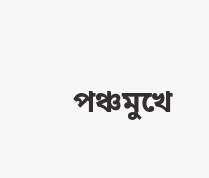পঞ্চমুখে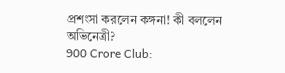প্রশংসা করলেন কঙ্গনা! কী বললেন অভিনেত্রী?
900 Crore Club: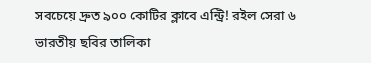সবচেয়ে দ্রুত ৯০০ কোটির ক্লাবে এন্ট্রি! রইল সেরা ৬ ভারতীয় ছবির তালিকা